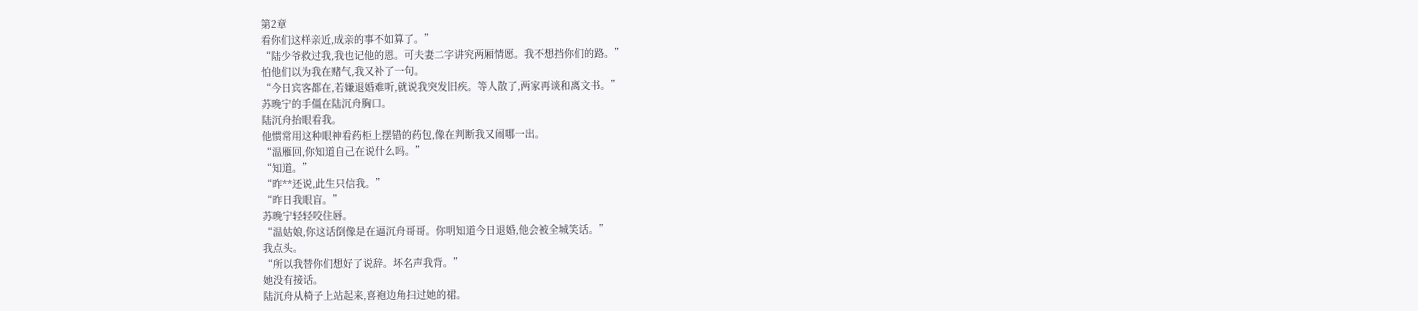第2章
看你们这样亲近,成亲的事不如算了。”
“陆少爷救过我,我也记他的恩。可夫妻二字讲究两厢情愿。我不想挡你们的路。”
怕他们以为我在赌气,我又补了一句。
“今日宾客都在,若嫌退婚难听,就说我突发旧疾。等人散了,两家再谈和离文书。”
苏晚宁的手僵在陆沉舟胸口。
陆沉舟抬眼看我。
他惯常用这种眼神看药柜上摆错的药包,像在判断我又闹哪一出。
“温雁回,你知道自己在说什么吗。”
“知道。”
“昨**还说,此生只信我。”
“昨日我眼盲。”
苏晚宁轻轻咬住唇。
“温姑娘,你这话倒像是在逼沉舟哥哥。你明知道今日退婚,他会被全城笑话。”
我点头。
“所以我替你们想好了说辞。坏名声我背。”
她没有接话。
陆沉舟从椅子上站起来,喜袍边角扫过她的裙。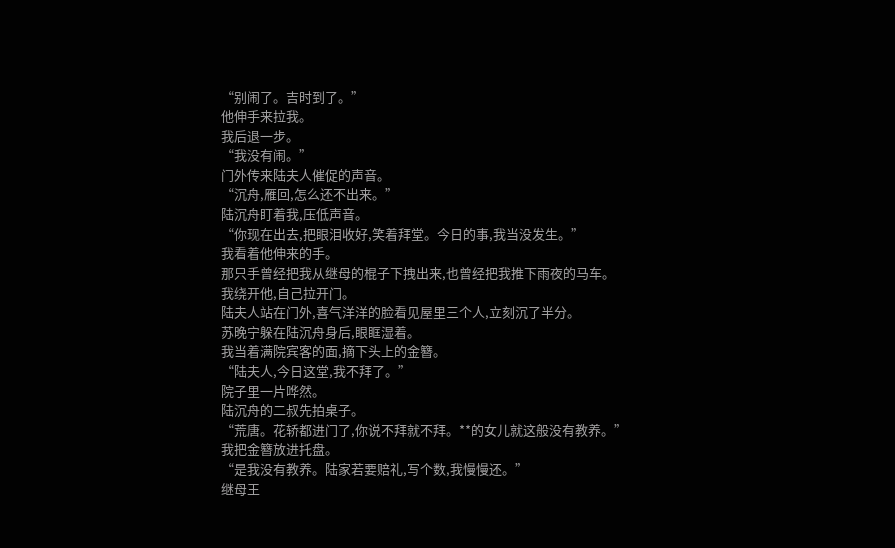“别闹了。吉时到了。”
他伸手来拉我。
我后退一步。
“我没有闹。”
门外传来陆夫人催促的声音。
“沉舟,雁回,怎么还不出来。”
陆沉舟盯着我,压低声音。
“你现在出去,把眼泪收好,笑着拜堂。今日的事,我当没发生。”
我看着他伸来的手。
那只手曾经把我从继母的棍子下拽出来,也曾经把我推下雨夜的马车。
我绕开他,自己拉开门。
陆夫人站在门外,喜气洋洋的脸看见屋里三个人,立刻沉了半分。
苏晚宁躲在陆沉舟身后,眼眶湿着。
我当着满院宾客的面,摘下头上的金簪。
“陆夫人,今日这堂,我不拜了。”
院子里一片哗然。
陆沉舟的二叔先拍桌子。
“荒唐。花轿都进门了,你说不拜就不拜。**的女儿就这般没有教养。”
我把金簪放进托盘。
“是我没有教养。陆家若要赔礼,写个数,我慢慢还。”
继母王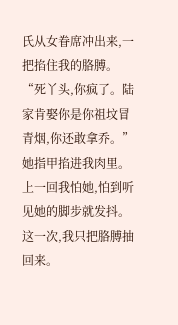氏从女眷席冲出来,一把掐住我的胳膊。
“死丫头,你疯了。陆家肯娶你是你祖坟冒青烟,你还敢拿乔。”
她指甲掐进我肉里。
上一回我怕她,怕到听见她的脚步就发抖。
这一次,我只把胳膊抽回来。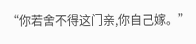“你若舍不得这门亲,你自己嫁。”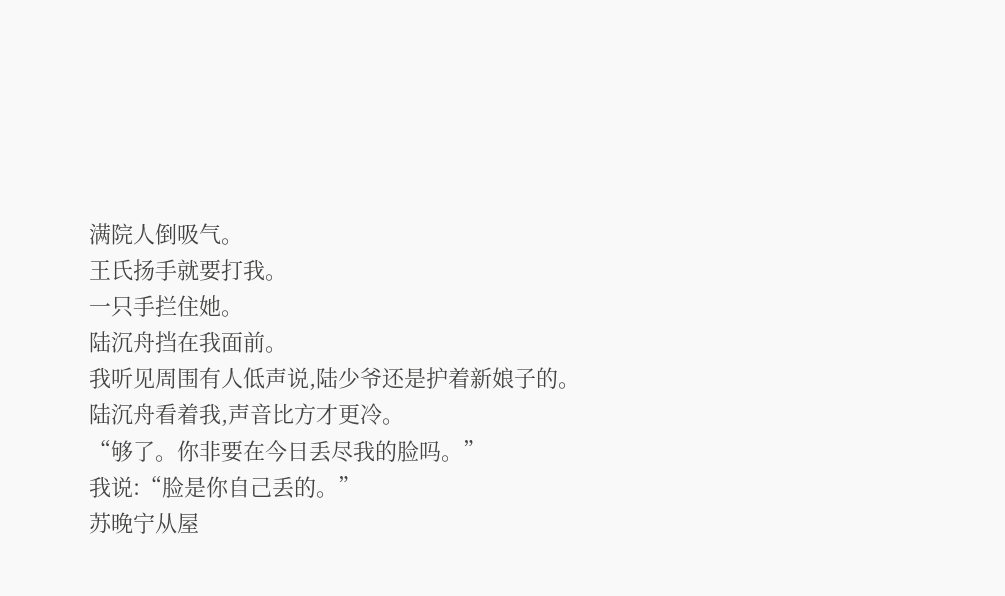满院人倒吸气。
王氏扬手就要打我。
一只手拦住她。
陆沉舟挡在我面前。
我听见周围有人低声说,陆少爷还是护着新娘子的。
陆沉舟看着我,声音比方才更冷。
“够了。你非要在今日丢尽我的脸吗。”
我说:“脸是你自己丢的。”
苏晚宁从屋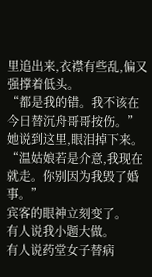里追出来,衣襟有些乱,偏又强撑着低头。
“都是我的错。我不该在今日替沉舟哥哥按伤。”
她说到这里,眼泪掉下来。
“温姑娘若是介意,我现在就走。你别因为我毁了婚事。”
宾客的眼神立刻变了。
有人说我小题大做。
有人说药堂女子替病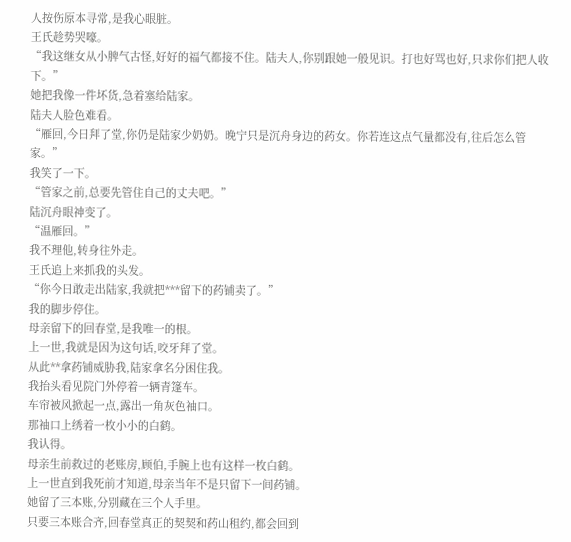人按伤原本寻常,是我心眼脏。
王氏趁势哭嚎。
“我这继女从小脾气古怪,好好的福气都接不住。陆夫人,你别跟她一般见识。打也好骂也好,只求你们把人收下。”
她把我像一件坏货,急着塞给陆家。
陆夫人脸色难看。
“雁回,今日拜了堂,你仍是陆家少奶奶。晚宁只是沉舟身边的药女。你若连这点气量都没有,往后怎么管家。”
我笑了一下。
“管家之前,总要先管住自己的丈夫吧。”
陆沉舟眼神变了。
“温雁回。”
我不理他,转身往外走。
王氏追上来抓我的头发。
“你今日敢走出陆家,我就把***留下的药铺卖了。”
我的脚步停住。
母亲留下的回春堂,是我唯一的根。
上一世,我就是因为这句话,咬牙拜了堂。
从此**拿药铺威胁我,陆家拿名分困住我。
我抬头看见院门外停着一辆青篷车。
车帘被风掀起一点,露出一角灰色袖口。
那袖口上绣着一枚小小的白鹤。
我认得。
母亲生前救过的老账房,顾伯,手腕上也有这样一枚白鹤。
上一世直到我死前才知道,母亲当年不是只留下一间药铺。
她留了三本账,分别藏在三个人手里。
只要三本账合齐,回春堂真正的契契和药山租约,都会回到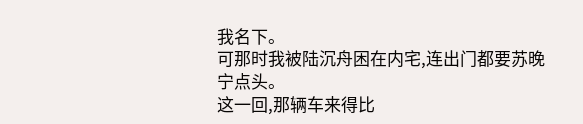我名下。
可那时我被陆沉舟困在内宅,连出门都要苏晚宁点头。
这一回,那辆车来得比